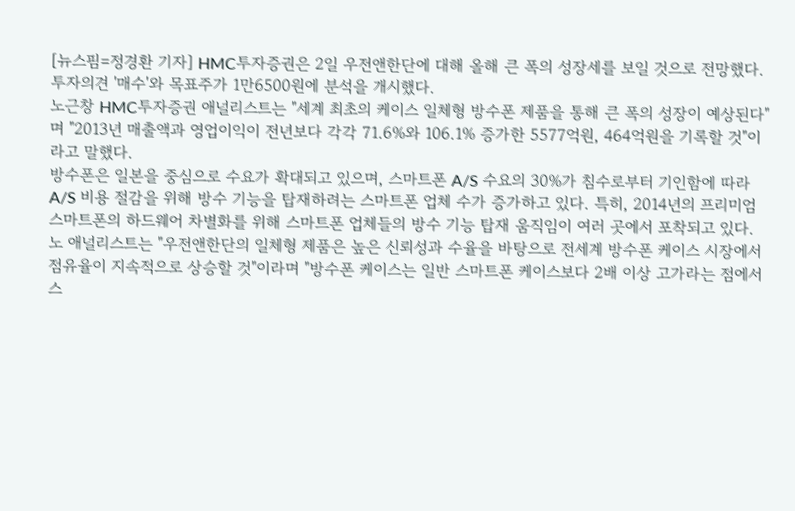[뉴스핌=정경환 기자] HMC투자증권은 2일 우전앤한단에 대해 올해 큰 폭의 성장세를 보일 것으로 전망했다. 투자의견 '매수'와 목표주가 1만6500원에 분석을 개시했다.
노근창 HMC투자증권 애널리스트는 "세계 최초의 케이스 일체형 방수폰 제품을 통해 큰 폭의 성장이 예상된다"며 "2013년 매출액과 영업이익이 전년보다 각각 71.6%와 106.1% 증가한 5577억원, 464억원을 기록할 것"이라고 말했다.
방수폰은 일본을 중심으로 수요가 확대되고 있으며, 스마트폰 A/S 수요의 30%가 침수로부터 기인함에 따라 A/S 비용 절감을 위해 방수 기능을 탑재하려는 스마트폰 업체 수가 증가하고 있다. 특히, 2014년의 프리미엄 스마트폰의 하드웨어 차별화를 위해 스마트폰 업체들의 방수 기능 탑재 움직임이 여러 곳에서 포착되고 있다.
노 애널리스트는 "우전앤한단의 일체형 제품은 높은 신뢰성과 수율을 바탕으로 전세계 방수폰 케이스 시장에서 점유율이 지속적으로 상승할 것"이라며 "방수폰 케이스는 일반 스마트폰 케이스보다 2배 이상 고가라는 점에서 스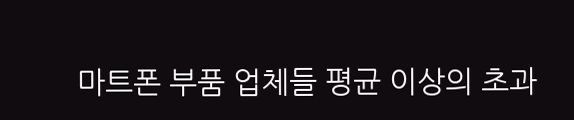마트폰 부품 업체들 평균 이상의 초과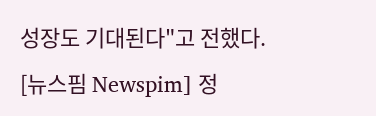성장도 기대된다"고 전했다.
[뉴스핌 Newspim] 정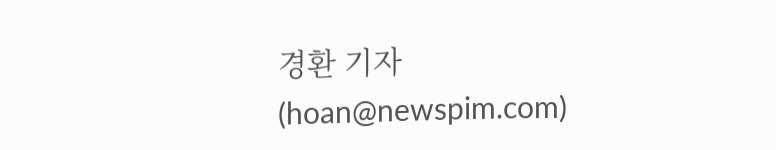경환 기자 (hoan@newspim.com)